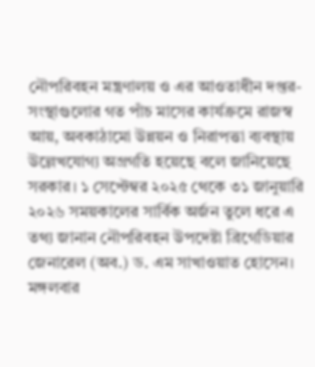নৌপরিবহন মন্ত্রণালয় ও এর আওতাধীন দপ্তর-সংস্থাগুলোর গত পাঁচ মাসের কার্যক্রমে রাজস্ব আয়, অবকাঠামো উন্নয়ন ও নিরাপত্তা ব্যবস্থায় উল্লেখযোগ্য অগ্রগতি হয়েছে বলে জানিয়েছে সরকার। ১ সেপ্টেম্বর ২০২৫ থেকে ৩১ জানুয়ারি ২০২৬ সময়কালের সার্বিক অর্জন তুলে ধরে এ তথ্য জানান নৌপরিবহন উপদেষ্টা ব্রিগেডিয়ার জেনারেল (অব.) ড. এম সাখাওয়াত হোসেন।
মঙ্গলবার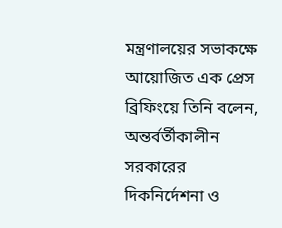মন্ত্রণালয়ের সভাকক্ষে আয়োজিত এক প্রেস ব্রিফিংয়ে তিনি বলেন, অন্তর্বর্তীকালীন সরকারের দিকনির্দেশনা ও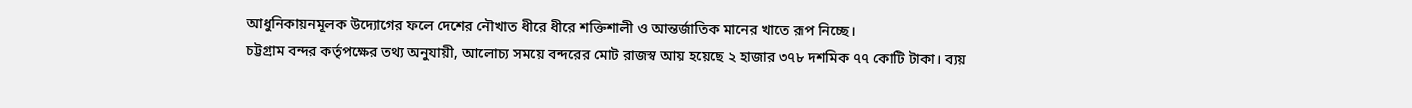আধুনিকায়নমূলক উদ্যোগের ফলে দেশের নৌখাত ধীরে ধীরে শক্তিশালী ও আন্তর্জাতিক মানের খাতে রূপ নিচ্ছে।
চট্টগ্রাম বন্দর কর্তৃপক্ষের তথ্য অনুযায়ী, আলোচ্য সময়ে বন্দরের মোট রাজস্ব আয় হয়েছে ২ হাজার ৩৭৮ দশমিক ৭৭ কোটি টাকা। ব্যয়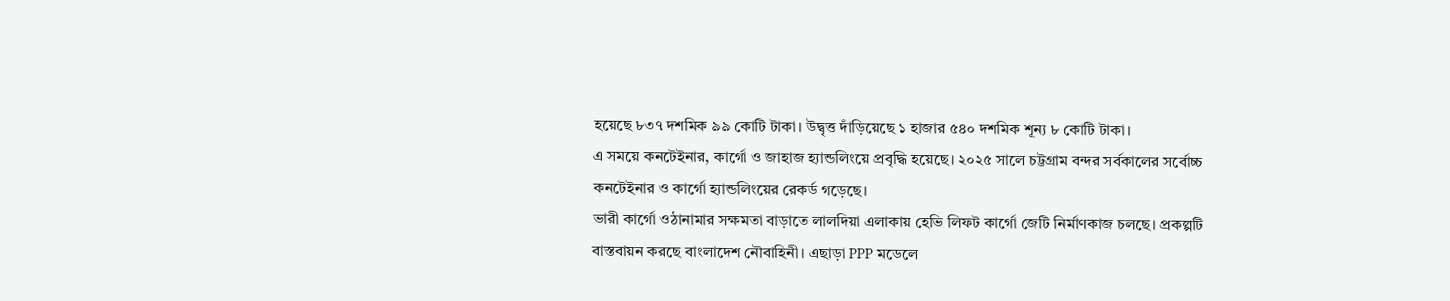হয়েছে ৮৩৭ দশমিক ৯৯ কোটি টাকা। উদ্বৃত্ত দাঁড়িয়েছে ১ হাজার ৫৪০ দশমিক শূন্য ৮ কোটি টাকা।
এ সময়ে কনটেইনার, কার্গো ও জাহাজ হ্যান্ডলিংয়ে প্রবৃদ্ধি হয়েছে। ২০২৫ সালে চট্টগ্রাম বন্দর সর্বকালের সর্বোচ্চ কনটেইনার ও কার্গো হ্যান্ডলিংয়ের রেকর্ড গড়েছে।
ভারী কার্গো ওঠানামার সক্ষমতা বাড়াতে লালদিয়া এলাকায় হেভি লিফট কার্গো জেটি নির্মাণকাজ চলছে। প্রকল্পটি বাস্তবায়ন করছে বাংলাদেশ নৌবাহিনী। এছাড়া PPP মডেলে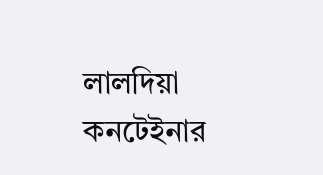লালদিয়া কনটেইনার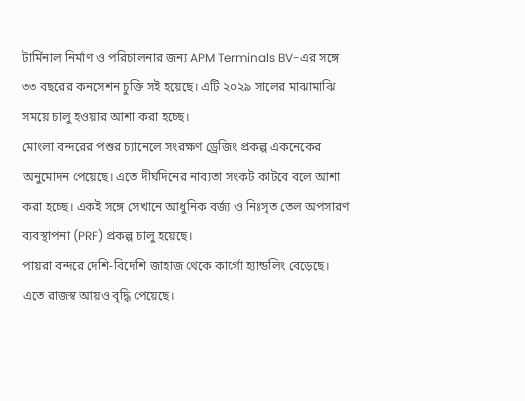টার্মিনাল নির্মাণ ও পরিচালনার জন্য APM Terminals BV-এর সঙ্গে ৩৩ বছরের কনসেশন চুক্তি সই হয়েছে। এটি ২০২৯ সালের মাঝামাঝি সময়ে চালু হওয়ার আশা করা হচ্ছে।
মোংলা বন্দরের পশুর চ্যানেলে সংরক্ষণ ড্রেজিং প্রকল্প একনেকের অনুমোদন পেয়েছে। এতে দীর্ঘদিনের নাব্যতা সংকট কাটবে বলে আশা করা হচ্ছে। একই সঙ্গে সেখানে আধুনিক বর্জ্য ও নিঃসৃত তেল অপসারণ ব্যবস্থাপনা (PRF) প্রকল্প চালু হয়েছে।
পায়রা বন্দরে দেশি-বিদেশি জাহাজ থেকে কার্গো হ্যান্ডলিং বেড়েছে। এতে রাজস্ব আয়ও বৃদ্ধি পেয়েছে।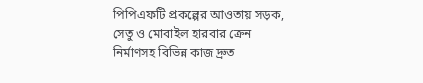পিপিএফটি প্রকল্পের আওতায় সড়ক, সেতু ও মোবাইল হারবার ক্রেন নির্মাণসহ বিভিন্ন কাজ দ্রুত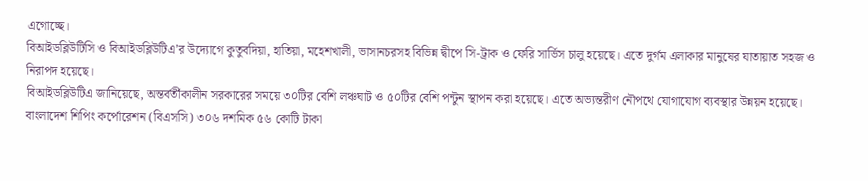এগোচ্ছে।
বিআইডব্লিউটিসি ও বিআইডব্লিউটিএ’র উদ্যোগে কুতুবদিয়া, হাতিয়া, মহেশখালী, ভাসানচরসহ বিভিন্ন দ্বীপে সি-ট্রাক ও ফেরি সার্ভিস চালু হয়েছে। এতে দুর্গম এলাকার মানুষের যাতায়াত সহজ ও নিরাপদ হয়েছে।
বিআইডব্লিউটিএ জানিয়েছে, অন্তর্বর্তীকালীন সরকারের সময়ে ৩০টির বেশি লঞ্চঘাট ও ৫০টির বেশি পন্টুন স্থাপন করা হয়েছে। এতে অভ্যন্তরীণ নৌপথে যোগাযোগ ব্যবস্থার উন্নয়ন হয়েছে।
বাংলাদেশ শিপিং কর্পোরেশন (বিএসসি) ৩০৬ দশমিক ৫৬ কোটি টাকা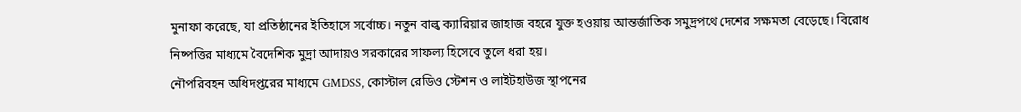মুনাফা করেছে, যা প্রতিষ্ঠানের ইতিহাসে সর্বোচ্চ। নতুন বাল্ক ক্যারিয়ার জাহাজ বহরে যুক্ত হওয়ায় আন্তর্জাতিক সমুদ্রপথে দেশের সক্ষমতা বেড়েছে। বিরোধ নিষ্পত্তির মাধ্যমে বৈদেশিক মুদ্রা আদায়ও সরকারের সাফল্য হিসেবে তুলে ধরা হয়।
নৌপরিবহন অধিদপ্তরের মাধ্যমে GMDSS, কোস্টাল রেডিও স্টেশন ও লাইটহাউজ স্থাপনের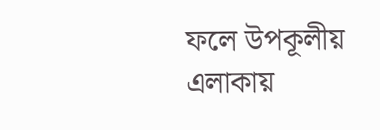ফলে উপকূলীয় এলাকায়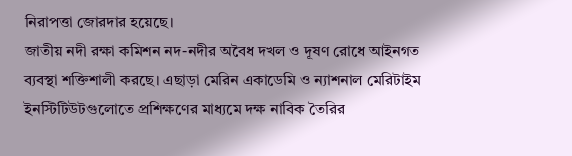নিরাপত্তা জোরদার হয়েছে।
জাতীয় নদী রক্ষা কমিশন নদ-নদীর অবৈধ দখল ও দূষণ রোধে আইনগত ব্যবস্থা শক্তিশালী করছে। এছাড়া মেরিন একাডেমি ও ন্যাশনাল মেরিটাইম ইনস্টিটিউটগুলোতে প্রশিক্ষণের মাধ্যমে দক্ষ নাবিক তৈরির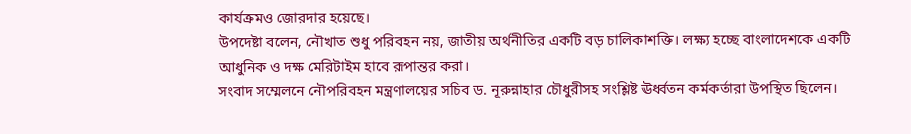কার্যক্রমও জোরদার হয়েছে।
উপদেষ্টা বলেন, নৌখাত শুধু পরিবহন নয়, জাতীয় অর্থনীতির একটি বড় চালিকাশক্তি। লক্ষ্য হচ্ছে বাংলাদেশকে একটি আধুনিক ও দক্ষ মেরিটাইম হাবে রূপান্তর করা।
সংবাদ সম্মেলনে নৌপরিবহন মন্ত্রণালয়ের সচিব ড. নূরুন্নাহার চৌধুরীসহ সংশ্লিষ্ট ঊর্ধ্বতন কর্মকর্তারা উপস্থিত ছিলেন।